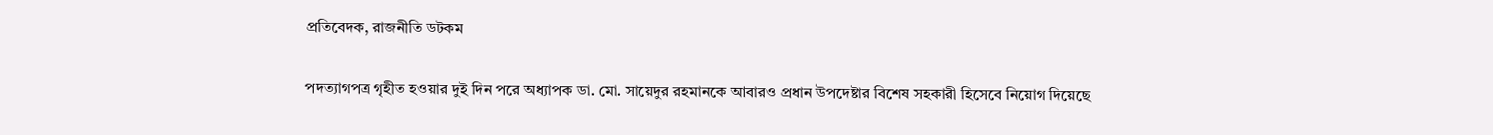প্রতিবেদক, রাজনীতি ডটকম

পদত্যাগপত্র গৃহীত হওয়ার দুই দিন পরে অধ্যাপক ডা. মো. সায়েদুর রহমানকে আবারও প্রধান উপদেষ্টার বিশেষ সহকারী হিসেবে নিয়োগ দিয়েছে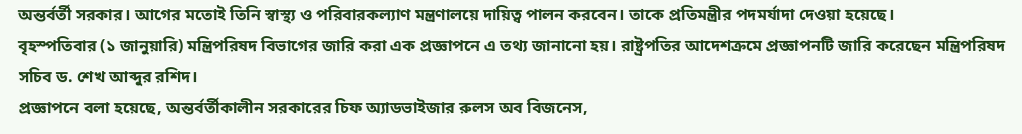অন্তর্বর্তী সরকার। আগের মতোই তিনি স্বাস্থ্য ও পরিবারকল্যাণ মন্ত্রণালয়ে দায়িত্ব পালন করবেন। তাকে প্রতিমন্ত্রীর পদমর্যাদা দেওয়া হয়েছে।
বৃহস্পতিবার (১ জানুয়ারি) মন্ত্রিপরিষদ বিভাগের জারি করা এক প্রজ্ঞাপনে এ তথ্য জানানো হয়। রাষ্ট্রপতির আদেশক্রমে প্রজ্ঞাপনটি জারি করেছেন মন্ত্রিপরিষদ সচিব ড. শেখ আব্দুর রশিদ।
প্রজ্ঞাপনে বলা হয়েছে, অন্তর্বর্তীকালীন সরকারের চিফ অ্যাডভাইজার রুলস অব বিজনেস,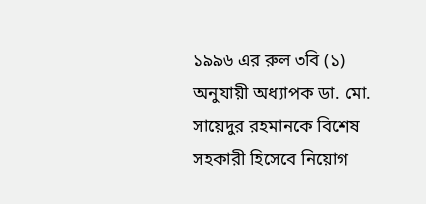১৯৯৬ এর রুল ৩বি (১) অনুযায়ী অধ্যাপক ডা. মো. সায়েদুর রহমানকে বিশেষ সহকারী হিসেবে নিয়োগ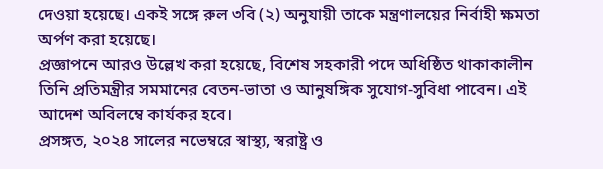দেওয়া হয়েছে। একই সঙ্গে রুল ৩বি (২) অনুযায়ী তাকে মন্ত্রণালয়ের নির্বাহী ক্ষমতা অর্পণ করা হয়েছে।
প্রজ্ঞাপনে আরও উল্লেখ করা হয়েছে, বিশেষ সহকারী পদে অধিষ্ঠিত থাকাকালীন তিনি প্রতিমন্ত্রীর সমমানের বেতন-ভাতা ও আনুষঙ্গিক সুযোগ-সুবিধা পাবেন। এই আদেশ অবিলম্বে কার্যকর হবে।
প্রসঙ্গত, ২০২৪ সালের নভেম্বরে স্বাস্থ্য, স্বরাষ্ট্র ও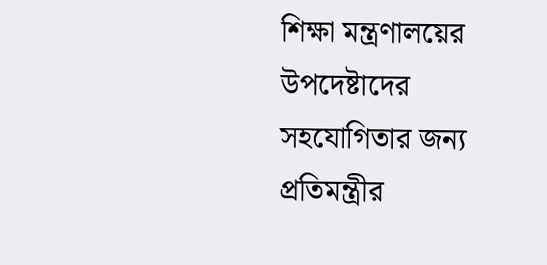শিক্ষা মন্ত্রণালয়ের উপদেষ্টাদের সহযোগিতার জন্য প্রতিমন্ত্রীর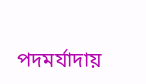পদমর্যাদায়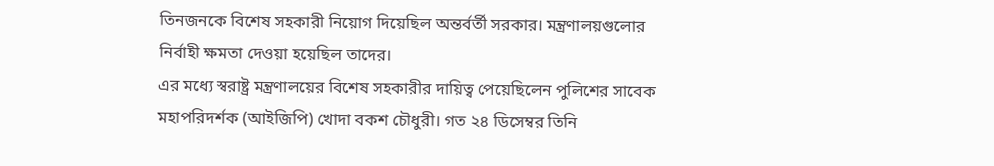তিনজনকে বিশেষ সহকারী নিয়োগ দিয়েছিল অন্তর্বর্তী সরকার। মন্ত্রণালয়গুলোর নির্বাহী ক্ষমতা দেওয়া হয়েছিল তাদের।
এর মধ্যে স্বরাষ্ট্র মন্ত্রণালয়ের বিশেষ সহকারীর দায়িত্ব পেয়েছিলেন পুলিশের সাবেক মহাপরিদর্শক (আইজিপি) খোদা বকশ চৌধুরী। গত ২৪ ডিসেম্বর তিনি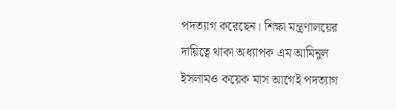পদত্যাগ করেছেন। শিক্ষা মন্ত্রণালয়ের দায়িত্বে থাকা অধ্যাপক এম আমিনুল ইসলামও কয়েক মাস আগেই পদত্যাগ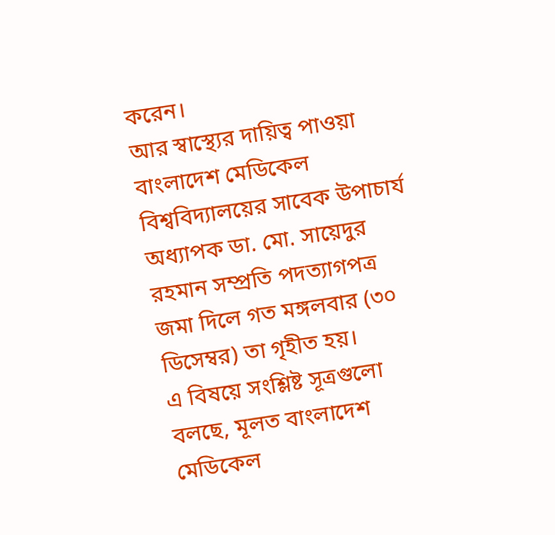করেন।
আর স্বাস্থ্যের দায়িত্ব পাওয়া বাংলাদেশ মেডিকেল বিশ্ববিদ্যালয়ের সাবেক উপাচার্য অধ্যাপক ডা. মো. সায়েদুর রহমান সম্প্রতি পদত্যাগপত্র জমা দিলে গত মঙ্গলবার (৩০ ডিসেম্বর) তা গৃহীত হয়।
এ বিষয়ে সংশ্লিষ্ট সূত্রগুলো বলছে, মূলত বাংলাদেশ মেডিকেল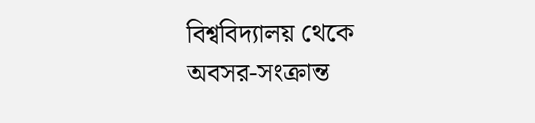বিশ্ববিদ্যালয় থেকে অবসর-সংক্রান্ত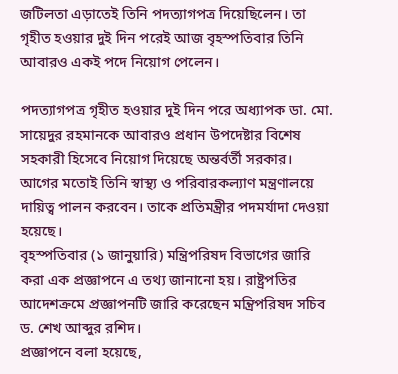জটিলতা এড়াতেই তিনি পদত্যাগপত্র দিয়েছিলেন। তা গৃহীত হওয়ার দুই দিন পরেই আজ বৃহস্পতিবার তিনি আবারও একই পদে নিয়োগ পেলেন।

পদত্যাগপত্র গৃহীত হওয়ার দুই দিন পরে অধ্যাপক ডা. মো. সায়েদুর রহমানকে আবারও প্রধান উপদেষ্টার বিশেষ সহকারী হিসেবে নিয়োগ দিয়েছে অন্তর্বর্তী সরকার। আগের মতোই তিনি স্বাস্থ্য ও পরিবারকল্যাণ মন্ত্রণালয়ে দায়িত্ব পালন করবেন। তাকে প্রতিমন্ত্রীর পদমর্যাদা দেওয়া হয়েছে।
বৃহস্পতিবার (১ জানুয়ারি) মন্ত্রিপরিষদ বিভাগের জারি করা এক প্রজ্ঞাপনে এ তথ্য জানানো হয়। রাষ্ট্রপতির আদেশক্রমে প্রজ্ঞাপনটি জারি করেছেন মন্ত্রিপরিষদ সচিব ড. শেখ আব্দুর রশিদ।
প্রজ্ঞাপনে বলা হয়েছে,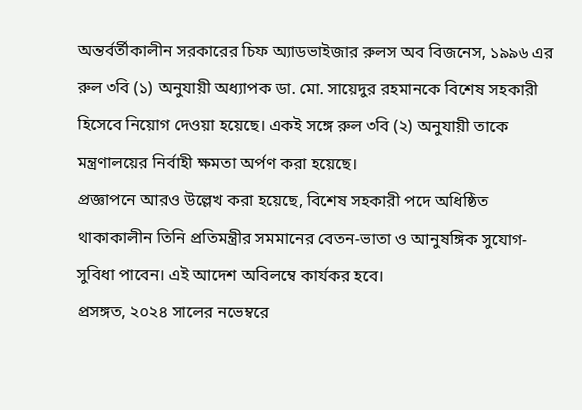অন্তর্বর্তীকালীন সরকারের চিফ অ্যাডভাইজার রুলস অব বিজনেস, ১৯৯৬ এর রুল ৩বি (১) অনুযায়ী অধ্যাপক ডা. মো. সায়েদুর রহমানকে বিশেষ সহকারী হিসেবে নিয়োগ দেওয়া হয়েছে। একই সঙ্গে রুল ৩বি (২) অনুযায়ী তাকে মন্ত্রণালয়ের নির্বাহী ক্ষমতা অর্পণ করা হয়েছে।
প্রজ্ঞাপনে আরও উল্লেখ করা হয়েছে, বিশেষ সহকারী পদে অধিষ্ঠিত থাকাকালীন তিনি প্রতিমন্ত্রীর সমমানের বেতন-ভাতা ও আনুষঙ্গিক সুযোগ-সুবিধা পাবেন। এই আদেশ অবিলম্বে কার্যকর হবে।
প্রসঙ্গত, ২০২৪ সালের নভেম্বরে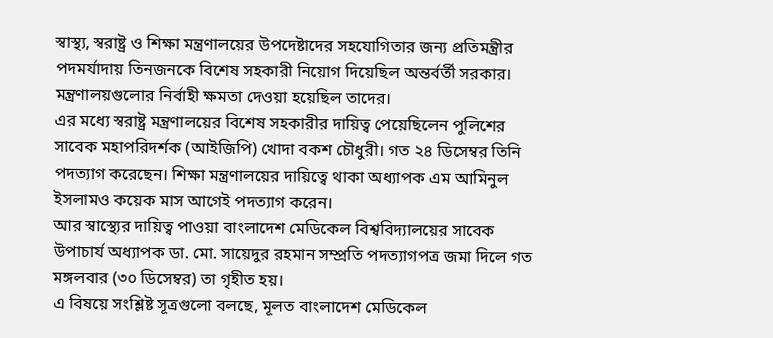স্বাস্থ্য, স্বরাষ্ট্র ও শিক্ষা মন্ত্রণালয়ের উপদেষ্টাদের সহযোগিতার জন্য প্রতিমন্ত্রীর পদমর্যাদায় তিনজনকে বিশেষ সহকারী নিয়োগ দিয়েছিল অন্তর্বর্তী সরকার। মন্ত্রণালয়গুলোর নির্বাহী ক্ষমতা দেওয়া হয়েছিল তাদের।
এর মধ্যে স্বরাষ্ট্র মন্ত্রণালয়ের বিশেষ সহকারীর দায়িত্ব পেয়েছিলেন পুলিশের সাবেক মহাপরিদর্শক (আইজিপি) খোদা বকশ চৌধুরী। গত ২৪ ডিসেম্বর তিনি পদত্যাগ করেছেন। শিক্ষা মন্ত্রণালয়ের দায়িত্বে থাকা অধ্যাপক এম আমিনুল ইসলামও কয়েক মাস আগেই পদত্যাগ করেন।
আর স্বাস্থ্যের দায়িত্ব পাওয়া বাংলাদেশ মেডিকেল বিশ্ববিদ্যালয়ের সাবেক উপাচার্য অধ্যাপক ডা. মো. সায়েদুর রহমান সম্প্রতি পদত্যাগপত্র জমা দিলে গত মঙ্গলবার (৩০ ডিসেম্বর) তা গৃহীত হয়।
এ বিষয়ে সংশ্লিষ্ট সূত্রগুলো বলছে, মূলত বাংলাদেশ মেডিকেল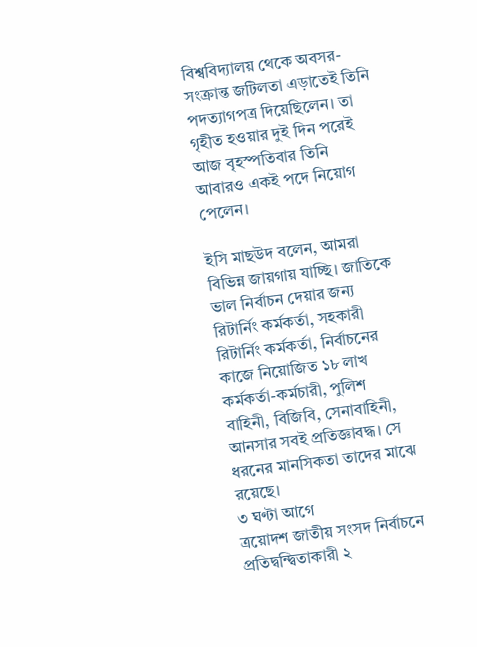বিশ্ববিদ্যালয় থেকে অবসর-সংক্রান্ত জটিলতা এড়াতেই তিনি পদত্যাগপত্র দিয়েছিলেন। তা গৃহীত হওয়ার দুই দিন পরেই আজ বৃহস্পতিবার তিনি আবারও একই পদে নিয়োগ পেলেন।

ইসি মাছউদ বলেন, আমরা বিভিন্ন জায়গায় যাচ্ছি। জাতিকে ভাল নির্বাচন দেয়ার জন্য রিটার্নিং কর্মকর্তা, সহকারী রিটার্নিং কর্মকর্তা, নির্বাচনের কাজে নিয়োজিত ১৮ লাখ কর্মকর্তা-কর্মচারী, পুলিশ বাহিনী, বিজিবি, সেনাবাহিনী, আনসার সবই প্রতিজ্ঞাবদ্ধ। সে ধরনের মানসিকতা তাদের মাঝে রয়েছে।
৩ ঘণ্টা আগে
ত্রয়োদশ জাতীয় সংসদ নির্বাচনে প্রতিদ্বন্দ্বিতাকারী ২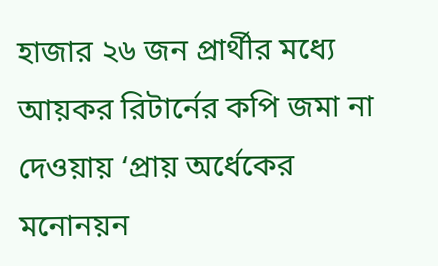হাজার ২৬ জন প্রার্থীর মধ্যে আয়কর রিটার্নের কপি জমা না দেওয়ায় ‘প্রায় অর্ধেকের মনোনয়ন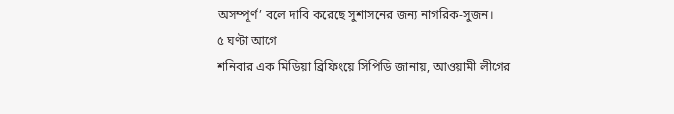অসম্পূর্ণ’ বলে দাবি করেছে সুশাসনের জন্য নাগরিক-সুজন।
৫ ঘণ্টা আগে
শনিবার এক মিডিয়া ব্রিফিংয়ে সিপিডি জানায়, আওয়ামী লীগের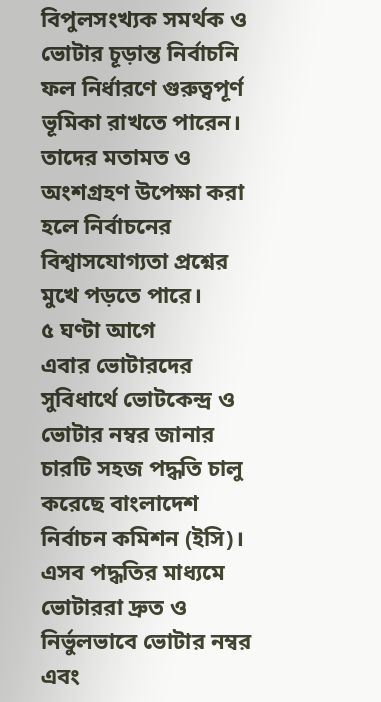বিপুলসংখ্যক সমর্থক ও ভোটার চূড়ান্ত নির্বাচনি ফল নির্ধারণে গুরুত্বপূর্ণ ভূমিকা রাখতে পারেন। তাদের মতামত ও অংশগ্রহণ উপেক্ষা করা হলে নির্বাচনের বিশ্বাসযোগ্যতা প্রশ্নের মুখে পড়তে পারে।
৫ ঘণ্টা আগে
এবার ভোটারদের সুবিধার্থে ভোটকেন্দ্র ও ভোটার নম্বর জানার চারটি সহজ পদ্ধতি চালু করেছে বাংলাদেশ নির্বাচন কমিশন (ইসি)। এসব পদ্ধতির মাধ্যমে ভোটাররা দ্রুত ও নির্ভুলভাবে ভোটার নম্বর এবং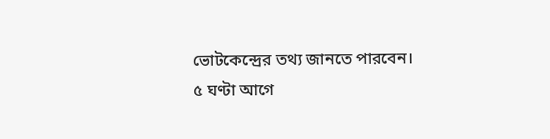ভোটকেন্দ্রের তথ্য জানতে পারবেন।
৫ ঘণ্টা আগে